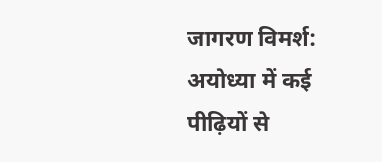जागरण विमर्श: अयोध्या में कई पीढ़ियों से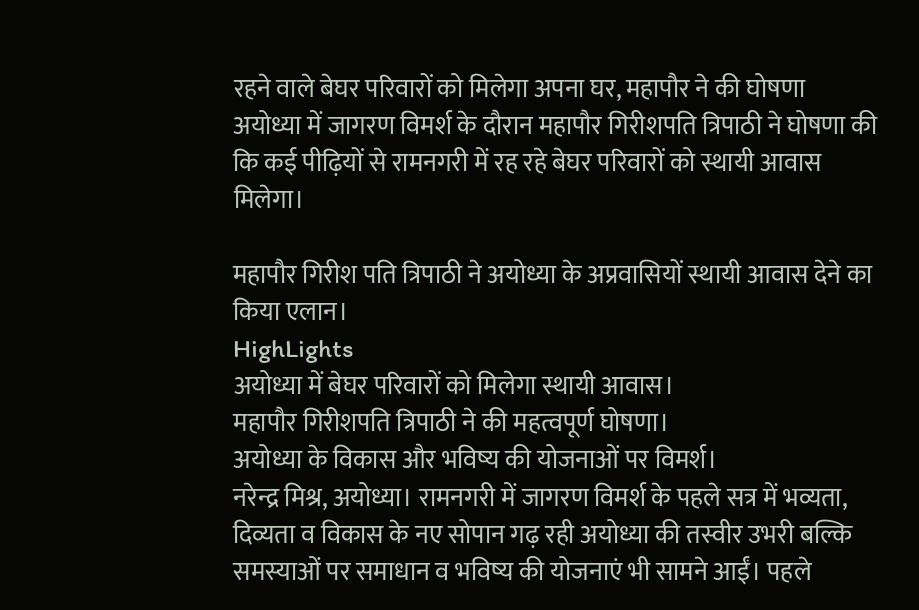रहने वाले बेघर परिवारों को मिलेगा अपना घर, महापौर ने की घोषणा
अयोध्या में जागरण विमर्श के दौरान महापौर गिरीशपति त्रिपाठी ने घोषणा की कि कई पीढ़ियों से रामनगरी में रह रहे बेघर परिवारों को स्थायी आवास मिलेगा।

महापौर गिरीश पति त्रिपाठी ने अयोध्या के अप्रवासियों स्थायी आवास देने का किया एलान।
HighLights
अयोध्या में बेघर परिवारों को मिलेगा स्थायी आवास।
महापौर गिरीशपति त्रिपाठी ने की महत्वपूर्ण घोषणा।
अयोध्या के विकास और भविष्य की योजनाओं पर विमर्श।
नरेन्द्र मिश्र, अयोध्या। रामनगरी में जागरण विमर्श के पहले सत्र में भव्यता, दिव्यता व विकास के नए सोपान गढ़ रही अयोध्या की तस्वीर उभरी बल्कि समस्याओं पर समाधान व भविष्य की योजनाएं भी सामने आईं। पहले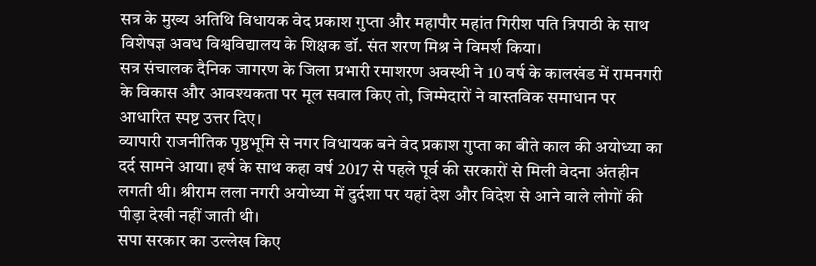सत्र के मुख्य अतिथि विधायक वेद प्रकाश गुप्ता और महापौर महांत गिरीश पति त्रिपाठी के साथ विशेषज्ञ अवध विश्वविद्यालय के शिक्षक डॉ. संत शरण मिश्र ने विमर्श किया।
सत्र संचालक दैनिक जागरण के जिला प्रभारी रमाशरण अवस्थी ने 10 वर्ष के कालखंड में रामनगरी के विकास और आवश्यकता पर मूल सवाल किए तो, जिम्मेदारों ने वास्तविक समाधान पर आधारित स्पष्ट उत्तर दिए।
व्यापारी राजनीतिक पृष्ठभूमि से नगर विधायक बने वेद प्रकाश गुप्ता का बीते काल की अयोध्या का दर्द सामने आया। हर्ष के साथ कहा वर्ष 2017 से पहले पूर्व की सरकारों से मिली वेदना अंतहीन लगती थी। श्रीराम लला नगरी अयोध्या में दुर्दशा पर यहां देश और विदेश से आने वाले लोगों की पीड़ा देखी नहीं जाती थी।
सपा सरकार का उल्लेख किए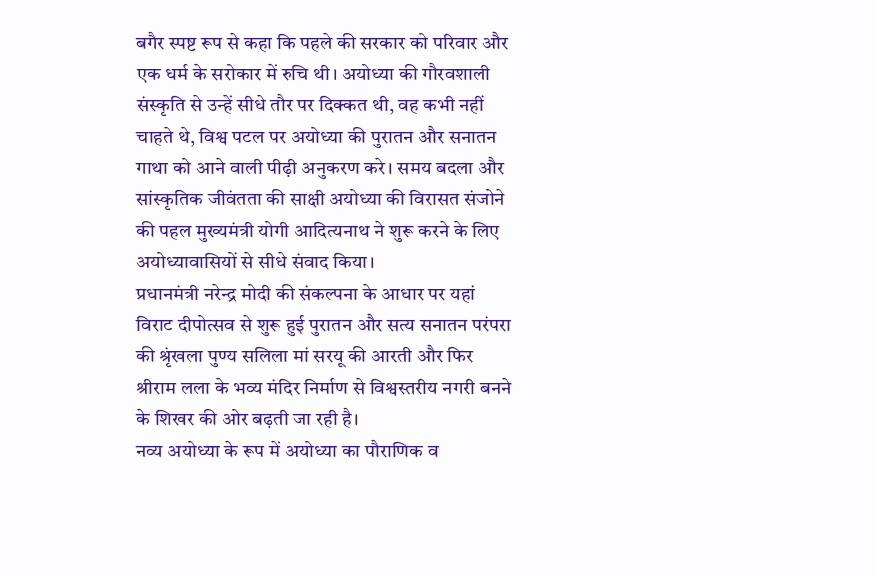बगैर स्पष्ट रूप से कहा कि पहले की सरकार को परिवार और एक धर्म के सरोकार में रुचि थी। अयोध्या की गौरवशाली संस्कृति से उन्हें सीधे तौर पर दिक्कत थी, वह कभी नहीं चाहते थे, विश्व पटल पर अयोध्या की पुरातन और सनातन गाथा को आने वाली पीढ़ी अनुकरण करे। समय बदला और सांस्कृतिक जीवंतता की साक्षी अयोध्या की विरासत संजोने की पहल मुख्यमंत्री योगी आदित्यनाथ ने शुरू करने के लिए अयोध्यावासियों से सीधे संवाद किया।
प्रधानमंत्री नरेन्द्र मोदी की संकल्पना के आधार पर यहां विराट दीपोत्सव से शुरू हुई पुरातन और सत्य सनातन परंपरा की श्रृंखला पुण्य सलिला मां सरयू की आरती और फिर श्रीराम लला के भव्य मंदिर निर्माण से विश्वस्तरीय नगरी बनने के शिखर की ओर बढ़ती जा रही है।
नव्य अयोध्या के रूप में अयोध्या का पौराणिक व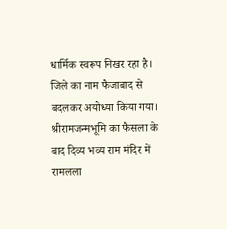धार्मिक स्वरूप निखर रहा है। जिले का नाम फैजाबाद से बदलकर अयोध्या किया गया। श्रीरामजन्मभूमि का फैसला के बाद दिव्य भव्य राम मंदिर में रामलला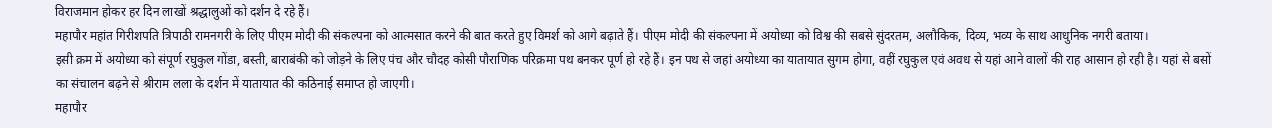विराजमान होकर हर दिन लाखों श्रद्धालुओं को दर्शन दे रहे हैं।
महापौर महांत गिरीशपति त्रिपाठी रामनगरी के लिए पीएम मोदी की संकल्पना को आत्मसात करने की बात करते हुए विमर्श को आगे बढ़ाते हैं। पीएम मोदी की संकल्पना में अयोध्या को विश्व की सबसे सुंदरतम, अलौकिक, दिव्य, भव्य के साथ आधुनिक नगरी बताया।
इसी क्रम में अयोध्या को संपूर्ण रघुकुल गोंडा, बस्ती, बाराबंकी को जोड़ने के लिए पंच और चौदह कोसी पौराणिक परिक्रमा पथ बनकर पूर्ण हो रहे हैं। इन पथ से जहां अयोध्या का यातायात सुगम होगा, वहीं रघुकुल एवं अवध से यहां आने वालों की राह आसान हो रही है। यहां से बसों का संचालन बढ़ने से श्रीराम लला के दर्शन में यातायात की कठिनाई समाप्त हो जाएगी।
महापौर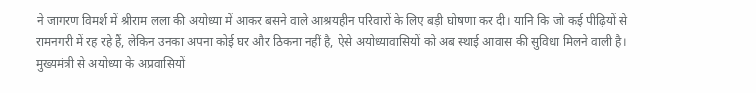ने जागरण विमर्श में श्रीराम लला की अयोध्या में आकर बसने वाले आश्रयहीन परिवारों के लिए बड़ी घोषणा कर दी। यानि कि जो कई पीढ़ियों से रामनगरी में रह रहे हैं, लेकिन उनका अपना कोई घर और ठिकना नहीं है, ऐसे अयोध्यावासियों को अब स्थाई आवास की सुविधा मिलने वाली है।
मुख्यमंत्री से अयोध्या के अप्रवासियों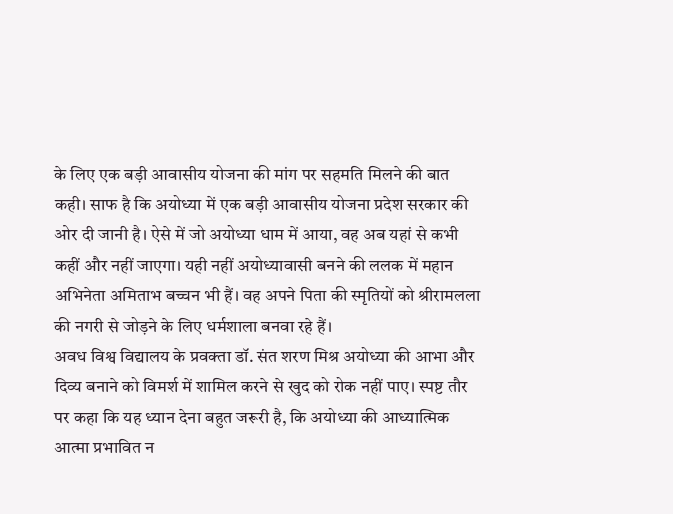के लिए एक बड़ी आवासीय योजना की मांग पर सहमति मिलने की बात कही। साफ है कि अयोध्या में एक बड़ी आवासीय योजना प्रदेश सरकार की ओर दी जानी है। ऐसे में जो अयोध्या धाम में आया, वह अब यहां से कभी कहीं और नहीं जाएगा। यही नहीं अयोध्यावासी बनने की ललक में महान अभिनेता अमिताभ बच्चन भी हैं। वह अपने पिता की स्मृतियों को श्रीरामलला की नगरी से जोड़ने के लिए धर्मशाला बनवा रहे हैं।
अवध विश्व विद्यालय के प्रवक्ता डॉ. संत शरण मिश्र अयोध्या की आभा और दिव्य बनाने को विमर्श में शामिल करने से खुद को रोक नहीं पाए। स्पष्ट तौर पर कहा कि यह ध्यान देना बहुत जरूरी है, कि अयोध्या की आध्यात्मिक आत्मा प्रभावित न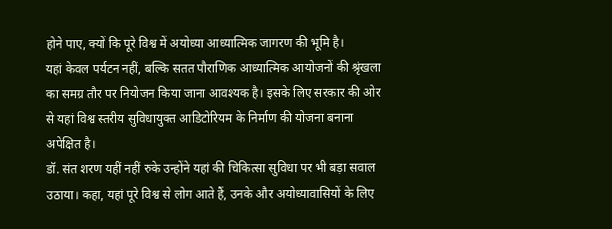होने पाए, क्यों कि पूरे विश्व में अयोध्या आध्यात्मिक जागरण की भूमि है।
यहां केवल पर्यटन नहीं, बल्कि सतत पौराणिक आध्यात्मिक आयोजनों की श्रृंखला का समग्र तौर पर नियोजन किया जाना आवश्यक है। इसके लिए सरकार की ओर से यहां विश्व स्तरीय सुविधायुक्त आडिटोरियम के निर्माण की योजना बनाना अपेक्षित है।
डॉ. संत शरण यहीं नहीं रुके उन्होंने यहां की चिकित्सा सुविधा पर भी बड़ा सवाल उठाया। कहा, यहां पूरे विश्व से लोग आते हैं, उनके और अयोध्यावासियों के लिए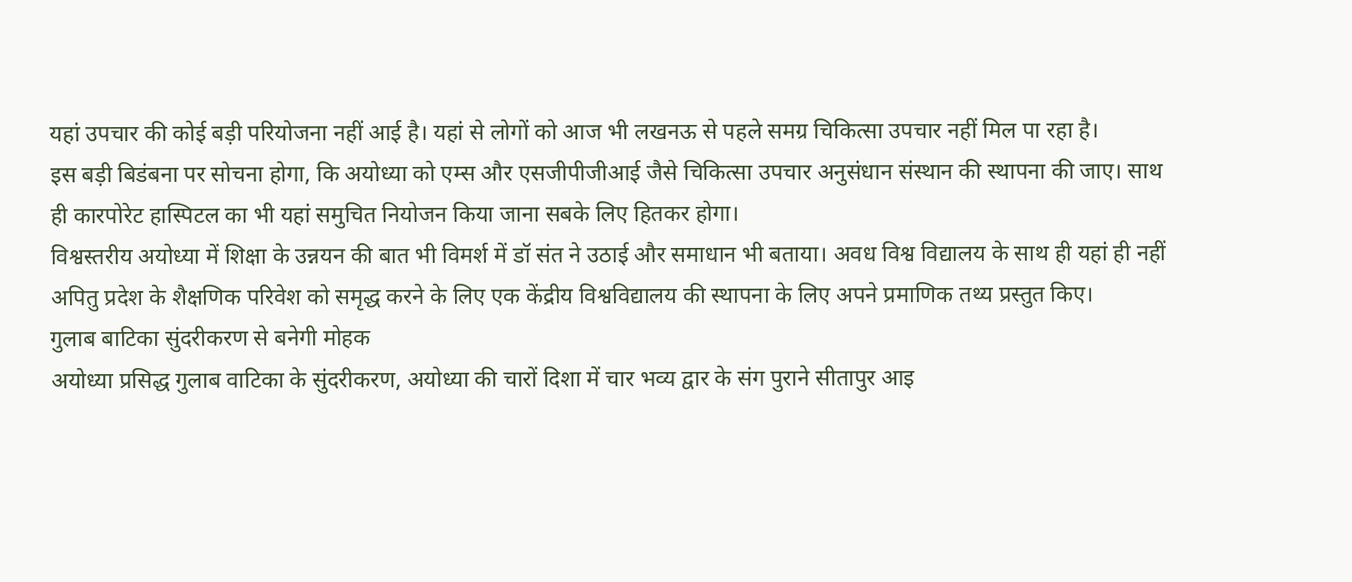यहां उपचार की कोई बड़ी परियोजना नहीं आई है। यहां से लोगों को आज भी लखनऊ से पहले समग्र चिकित्सा उपचार नहीं मिल पा रहा है।
इस बड़ी बिडंबना पर सोचना होगा, कि अयोध्या को एम्स और एसजीपीजीआई जैसे चिकित्सा उपचार अनुसंधान संस्थान की स्थापना की जाए। साथ ही कारपोरेट हास्पिटल का भी यहां समुचित नियोजन किया जाना सबके लिए हितकर होगा।
विश्वस्तरीय अयोध्या में शिक्षा के उन्नयन की बात भी विमर्श में डॉ संत ने उठाई और समाधान भी बताया। अवध विश्व विद्यालय के साथ ही यहां ही नहीं अपितु प्रदेश के शैक्षणिक परिवेश को समृद्ध करने के लिए एक केंद्रीय विश्वविद्यालय की स्थापना के लिए अपने प्रमाणिक तथ्य प्रस्तुत किए।
गुलाब बाटिका सुंदरीकरण से बनेगी मोहक
अयोध्या प्रसिद्ध गुलाब वाटिका के सुंदरीकरण, अयोध्या की चारों दिशा में चार भव्य द्वार के संग पुराने सीतापुर आइ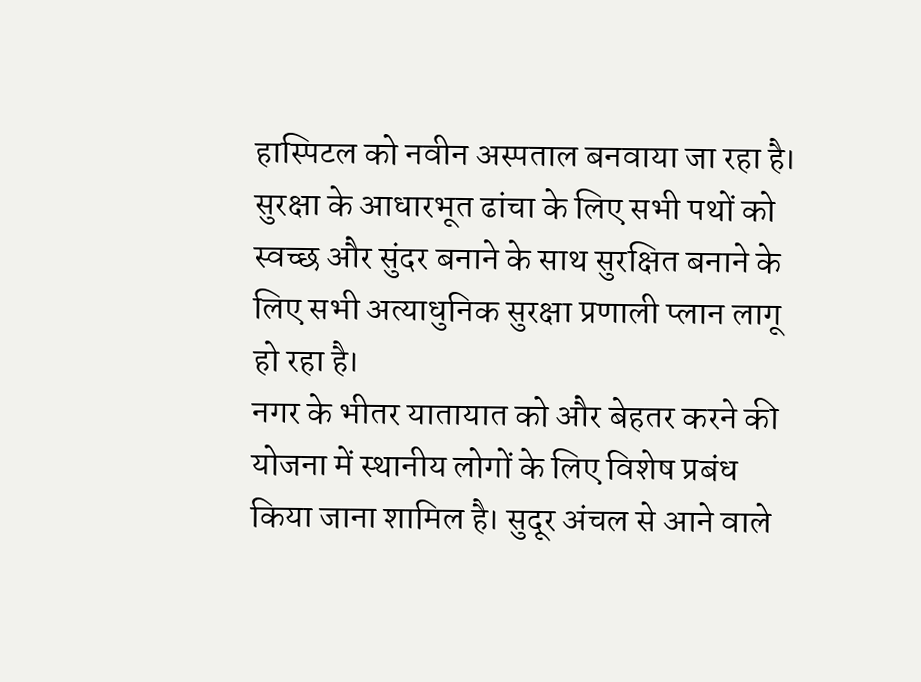हास्पिटल को नवीन अस्पताल बनवाया जा रहा है। सुरक्षा के आधारभूत ढांचा के लिए सभी पथों को स्वच्छ और सुंदर बनाने के साथ सुरक्षित बनाने के लिए सभी अत्याधुनिक सुरक्षा प्रणाली प्लान लागू हो रहा है।
नगर के भीतर यातायात को और बेहतर करने की योजना में स्थानीय लोगों के लिए विशेष प्रबंध किया जाना शामिल है। सुदूर अंचल से आने वाले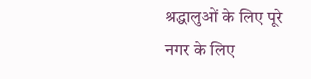श्रद्धालुओं के लिए पूरे नगर के लिए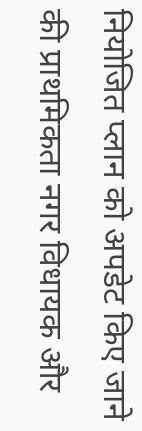नियोजित प्लान को अपडेट किए जाने की प्राथमिकता नगर विधायक और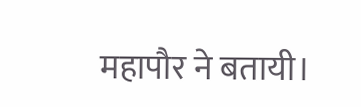महापौर ने बतायी।